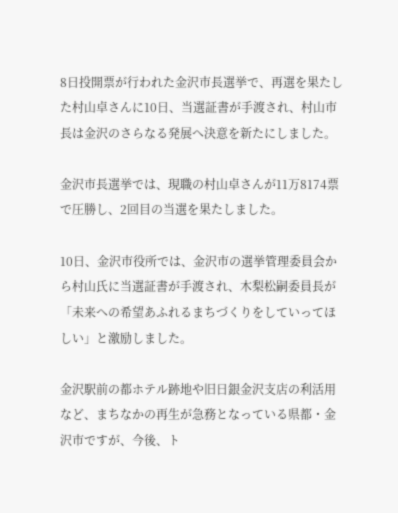8日投開票が行われた金沢市長選挙で、再選を果たした村山卓さんに10日、当選証書が手渡され、村山市長は金沢のさらなる発展へ決意を新たにしました。

金沢市長選挙では、現職の村山卓さんが11万8174票で圧勝し、2回目の当選を果たしました。

10日、金沢市役所では、金沢市の選挙管理委員会から村山氏に当選証書が手渡され、木梨松嗣委員長が「未来への希望あふれるまちづくりをしていってほしい」と激励しました。

金沢駅前の都ホテル跡地や旧日銀金沢支店の利活用など、まちなかの再生が急務となっている県都・金沢市ですが、今後、ト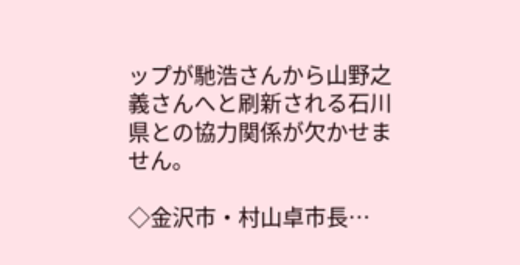ップが馳浩さんから山野之義さんへと刷新される石川県との協力関係が欠かせません。

◇金沢市・村山卓市長…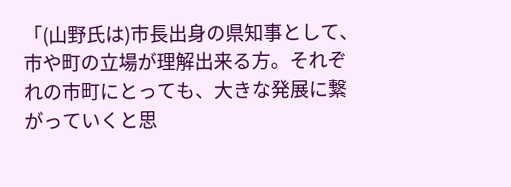「(山野氏は)市長出身の県知事として、市や町の立場が理解出来る方。それぞれの市町にとっても、大きな発展に繋がっていくと思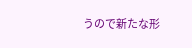うので新たな形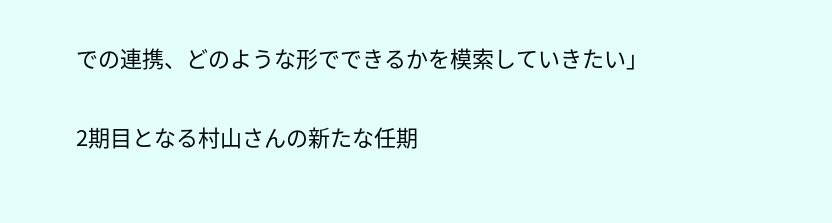での連携、どのような形でできるかを模索していきたい」

2期目となる村山さんの新たな任期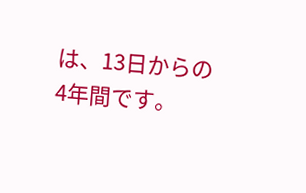は、13日からの4年間です。